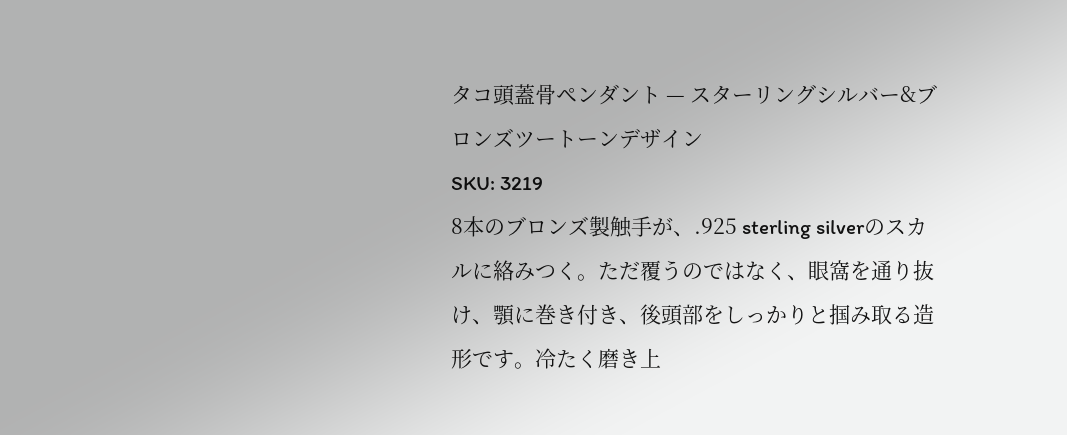タコ頭蓋骨ペンダント — スターリングシルバー&ブロンズツートーンデザイン
SKU: 3219
8本のブロンズ製触手が、.925 sterling silverのスカルに絡みつく。ただ覆うのではなく、眼窩を通り抜け、顎に巻き付き、後頭部をしっかりと掴み取る造形です。冷たく磨き上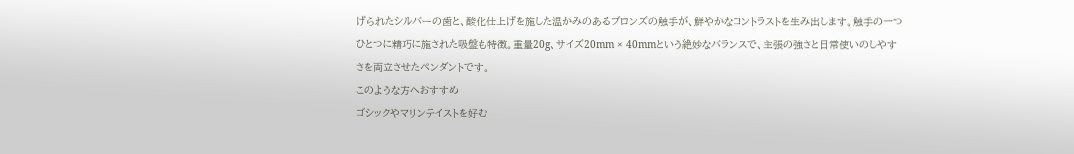げられたシルバーの歯と、酸化仕上げを施した温かみのあるブロンズの触手が、鮮やかなコントラストを生み出します。触手の一つひとつに精巧に施された吸盤も特徴。重量20g、サイズ20mm × 40mmという絶妙なバランスで、主張の強さと日常使いのしやすさを両立させたペンダントです。
このような方へおすすめ
ゴシックやマリンテイストを好む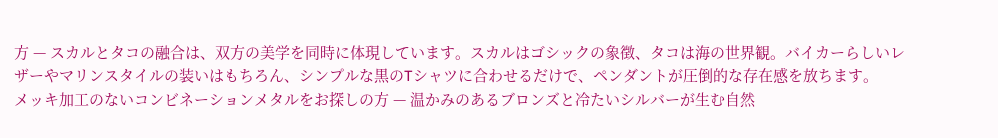方 — スカルとタコの融合は、双方の美学を同時に体現しています。スカルはゴシックの象徴、タコは海の世界観。バイカーらしいレザーやマリンスタイルの装いはもちろん、シンプルな黒のTシャツに合わせるだけで、ペンダントが圧倒的な存在感を放ちます。
メッキ加工のないコンビネーションメタルをお探しの方 — 温かみのあるブロンズと冷たいシルバーが生む自然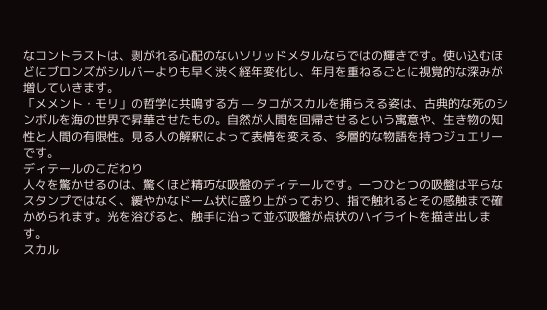なコントラストは、剥がれる心配のないソリッドメタルならではの輝きです。使い込むほどにブロンズがシルバーよりも早く渋く経年変化し、年月を重ねるごとに視覚的な深みが増していきます。
「メメント・モリ」の哲学に共鳴する方 — タコがスカルを捕らえる姿は、古典的な死のシンボルを海の世界で昇華させたもの。自然が人間を回帰させるという寓意や、生き物の知性と人間の有限性。見る人の解釈によって表情を変える、多層的な物語を持つジュエリーです。
ディテールのこだわり
人々を驚かせるのは、驚くほど精巧な吸盤のディテールです。一つひとつの吸盤は平らなスタンプではなく、緩やかなドーム状に盛り上がっており、指で触れるとその感触まで確かめられます。光を浴びると、触手に沿って並ぶ吸盤が点状のハイライトを描き出します。
スカル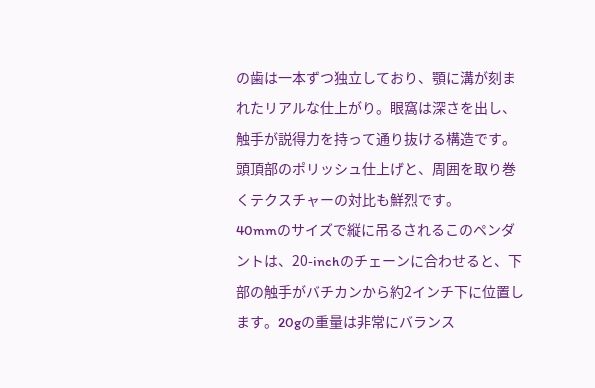の歯は一本ずつ独立しており、顎に溝が刻まれたリアルな仕上がり。眼窩は深さを出し、触手が説得力を持って通り抜ける構造です。頭頂部のポリッシュ仕上げと、周囲を取り巻くテクスチャーの対比も鮮烈です。
40mmのサイズで縦に吊るされるこのペンダントは、20-inchのチェーンに合わせると、下部の触手がバチカンから約2インチ下に位置します。20gの重量は非常にバランス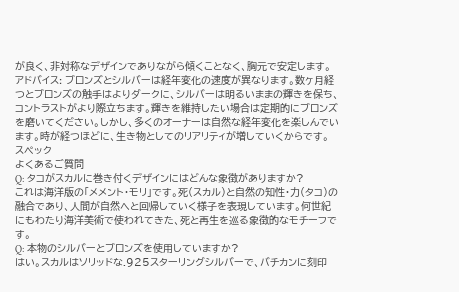が良く、非対称なデザインでありながら傾くことなく、胸元で安定します。
アドバイス: ブロンズとシルバーは経年変化の速度が異なります。数ヶ月経つとブロンズの触手はよりダークに、シルバーは明るいままの輝きを保ち、コントラストがより際立ちます。輝きを維持したい場合は定期的にブロンズを磨いてください。しかし、多くのオーナーは自然な経年変化を楽しんでいます。時が経つほどに、生き物としてのリアリティが増していくからです。
スペック
よくあるご質問
Q: タコがスカルに巻き付くデザインにはどんな象徴がありますか?
これは海洋版の「メメント・モリ」です。死(スカル)と自然の知性・力(タコ)の融合であり、人間が自然へと回帰していく様子を表現しています。何世紀にもわたり海洋美術で使われてきた、死と再生を巡る象徴的なモチーフです。
Q: 本物のシルバーとブロンズを使用していますか?
はい。スカルはソリッドな.925スターリングシルバーで、バチカンに刻印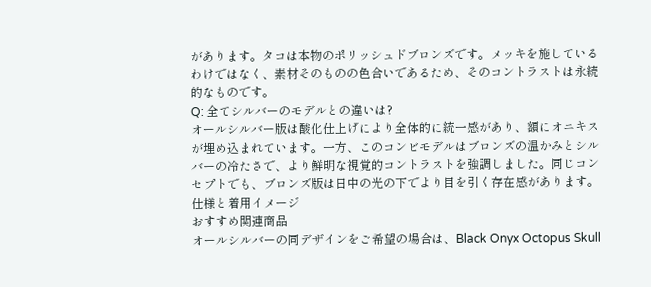があります。タコは本物のポリッシュドブロンズです。メッキを施しているわけではなく、素材そのものの色合いであるため、そのコントラストは永続的なものです。
Q: 全てシルバーのモデルとの違いは?
オールシルバー版は酸化仕上げにより全体的に統一感があり、額にオニキスが埋め込まれています。一方、このコンビモデルはブロンズの温かみとシルバーの冷たさで、より鮮明な視覚的コントラストを強調しました。同じコンセプトでも、ブロンズ版は日中の光の下でより目を引く存在感があります。
仕様と着用イメージ
おすすめ関連商品
オールシルバーの同デザインをご希望の場合は、Black Onyx Octopus Skull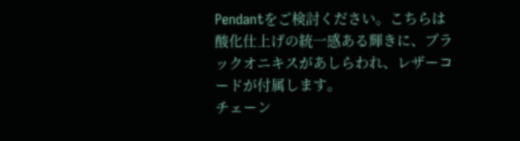Pendantをご検討ください。こちらは酸化仕上げの統一感ある輝きに、ブラックオニキスがあしらわれ、レザーコードが付属します。
チェーン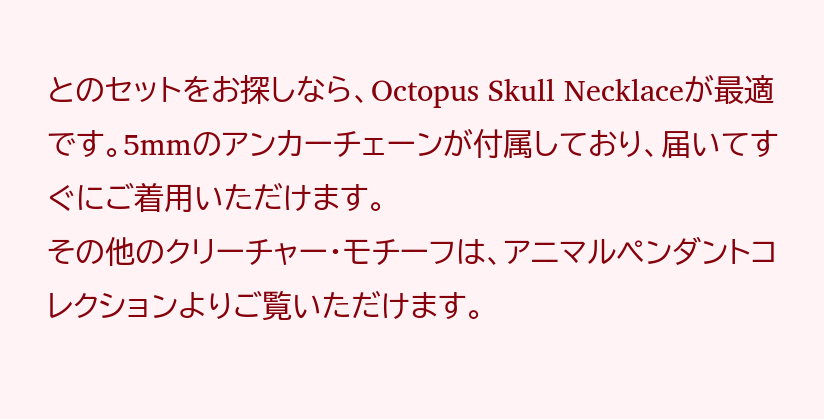とのセットをお探しなら、Octopus Skull Necklaceが最適です。5mmのアンカーチェーンが付属しており、届いてすぐにご着用いただけます。
その他のクリーチャー・モチーフは、アニマルペンダントコレクションよりご覧いただけます。